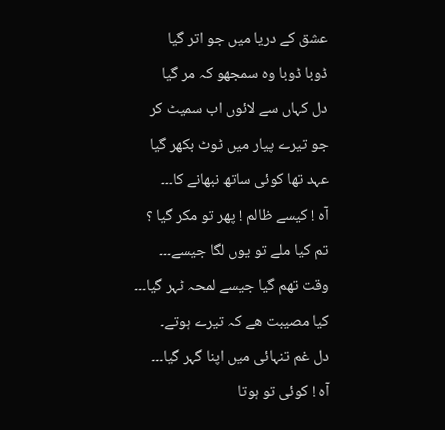عشق کے دریا میں جو اتر گیا
ڈوبا ڈوبا وہ سمجھو کہ مر گیا
دل کہاں سے لائوں اب سمیٹ کر
جو تیرے پیار میں ٹوٹ بکھر گیا
عہد تھا کوئی ساتھ نبھانے کا۔۔۔
آہ ! کیسے ظالم ! پھر تو مکر گیا ؟
تم کیا ملے تو یوں لگا جیسے۔۔۔
وقت تھم گیا جیسے لمحہ ٹہر گیا۔۔۔
کیا مصیبت ھے کہ تیرے ہوتے۔
دل غم تنہائی میں اپنا گہر گیا۔۔۔
آہ ! کوئی تو ہوتا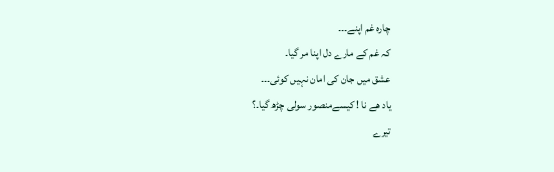چارہ غم اپنے۔۔۔
کہ غم کے مارے دل اپنا مر گیا۔
عشق میں جان کی امان نہیں کوئی۔۔۔
یاد ھے نا ! کیسےمنصور سولی چڑھ گیا۔؟
تیرے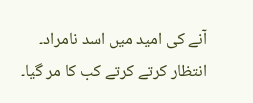آنے کی امید میں اسد نامراد۔
انتظار کرتے کرتے کب کا مر گیا۔